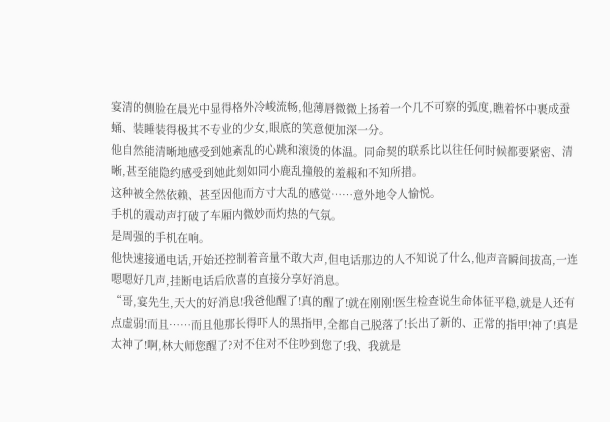宴清的侧脸在晨光中显得格外冷峻流畅,他薄唇微微上扬着一个几不可察的弧度,瞧着怀中裹成蚕蛹、装睡装得极其不专业的少女,眼底的笑意便加深一分。
他自然能清晰地感受到她紊乱的心跳和滚烫的体温。同命契的联系比以往任何时候都要紧密、清晰,甚至能隐约感受到她此刻如同小鹿乱撞般的羞赧和不知所措。
这种被全然依赖、甚至因他而方寸大乱的感觉……意外地令人愉悦。
手机的震动声打破了车厢内微妙而灼热的气氛。
是周强的手机在响。
他快速接通电话,开始还控制着音量不敢大声,但电话那边的人不知说了什么,他声音瞬间拔高,一连嗯嗯好几声,挂断电话后欣喜的直接分享好消息。
“哥,宴先生,天大的好消息!我爸他醒了!真的醒了!就在刚刚!医生检查说生命体征平稳,就是人还有点虚弱!而且……而且他那长得吓人的黑指甲,全都自己脱落了!长出了新的、正常的指甲!神了!真是太神了!啊,林大师您醒了?对不住对不住吵到您了!我、我就是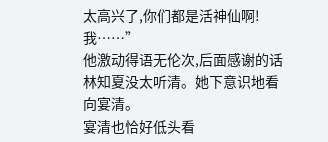太高兴了,你们都是活神仙啊!我……”
他激动得语无伦次,后面感谢的话林知夏没太听清。她下意识地看向宴清。
宴清也恰好低头看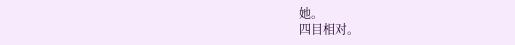她。
四目相对。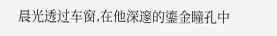晨光透过车窗,在他深邃的鎏金瞳孔中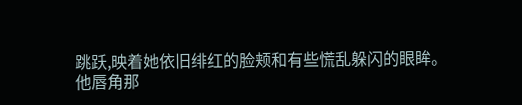跳跃,映着她依旧绯红的脸颊和有些慌乱躲闪的眼眸。
他唇角那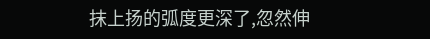抹上扬的弧度更深了,忽然伸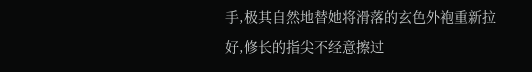手,极其自然地替她将滑落的玄色外袍重新拉好,修长的指尖不经意擦过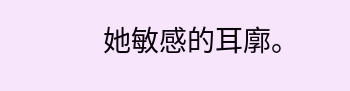她敏感的耳廓。